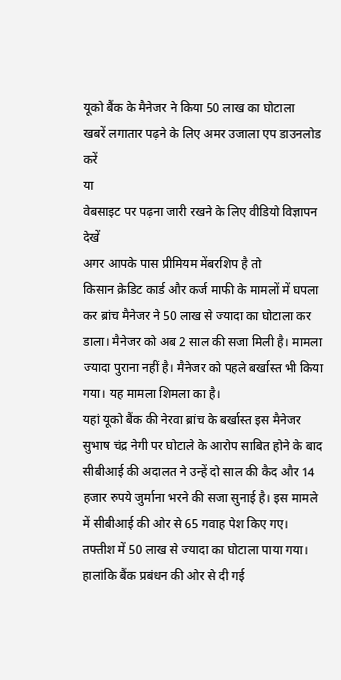यूको बैंक के मैनेजर ने किया 50 लाख का घोटाला
खबरें लगातार पढ़ने के लिए अमर उजाला एप डाउनलोड करें
या
वेबसाइट पर पढ़ना जारी रखने के लिए वीडियो विज्ञापन देखें
अगर आपके पास प्रीमियम मेंबरशिप है तो
किसान क्रेडिट कार्ड और कर्ज माफी के मामलों में घपला कर ब्रांच मैनेजर ने 50 लाख से ज्यादा का घोटाला कर डाला। मैनेजर को अब 2 साल की सजा मिली है। मामला ज्यादा पुराना नहीं है। मैनेजर को पहले बर्खास्त भी किया गया। यह मामला शिमला का है।
यहां यूको बैंक की नेरवा ब्रांच के बर्खास्त इस मैनेजर सुभाष चंद्र नेगी पर घोटाले के आरोप साबित होने के बाद सीबीआई की अदालत ने उन्हें दो साल की कैद और 14 हजार रुपये जुर्माना भरने की सजा सुनाई है। इस मामले में सीबीआई की ओर से 65 गवाह पेश किए गए।
तफ्तीश में 50 लाख से ज्यादा का घोटाला पाया गया। हालांकि बैंक प्रबंधन की ओर से दी गई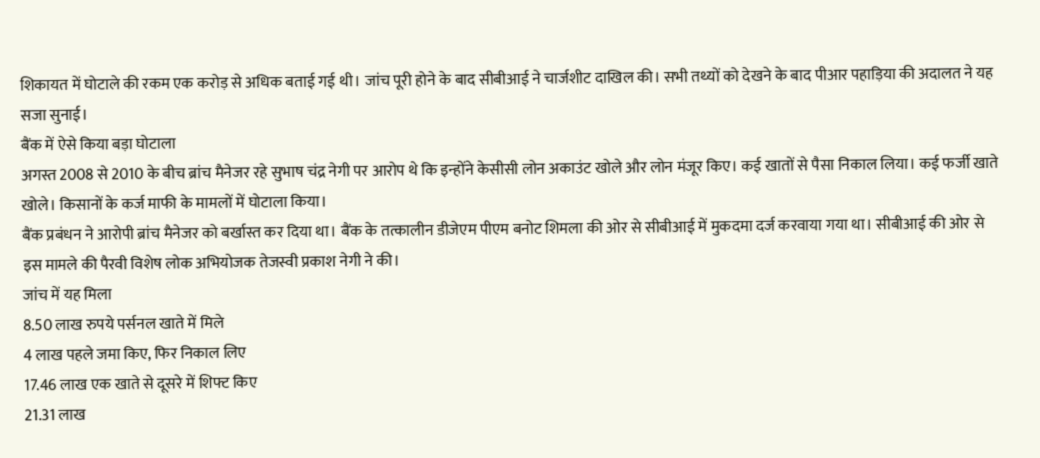शिकायत में घोटाले की रकम एक करोड़ से अधिक बताई गई थी। जांच पूरी होने के बाद सीबीआई ने चार्जशीट दाखिल की। सभी तथ्यों को देखने के बाद पीआर पहाड़िया की अदालत ने यह सजा सुनाई।
बैंक में ऐसे किया बड़ा घोटाला
अगस्त 2008 से 2010 के बीच ब्रांच मैनेजर रहे सुभाष चंद्र नेगी पर आरोप थे कि इन्होंने केसीसी लोन अकाउंट खोले और लोन मंजूर किए। कई खातों से पैसा निकाल लिया। कई फर्जी खाते खोले। किसानों के कर्ज माफी के मामलों में घोटाला किया।
बैंक प्रबंधन ने आरोपी ब्रांच मैनेजर को बर्खास्त कर दिया था। बैंक के तत्कालीन डीजेएम पीएम बनोट शिमला की ओर से सीबीआई में मुकदमा दर्ज करवाया गया था। सीबीआई की ओर से इस मामले की पैरवी विशेष लोक अभियोजक तेजस्वी प्रकाश नेगी ने की।
जांच में यह मिला
8.50 लाख रुपये पर्सनल खाते में मिले
4 लाख पहले जमा किए, फिर निकाल लिए
17.46 लाख एक खाते से दूसरे में शिफ्ट किए
21.31 लाख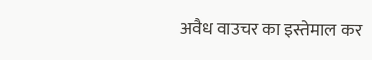अवैध वाउचर का इस्तेमाल कर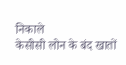निकाले
केसीसी लोन के बंद खातों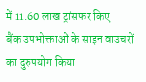में 11.60 लाख ट्रांसफर किए
बैंक उपभोक्ताओं के साइन वाउचरों का दुरुपयोग किया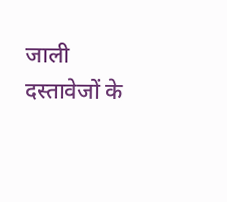जाली दस्तावेजों के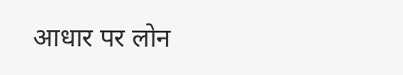आधार पर लोन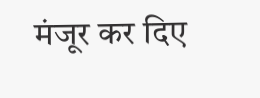मंजूर कर दिए